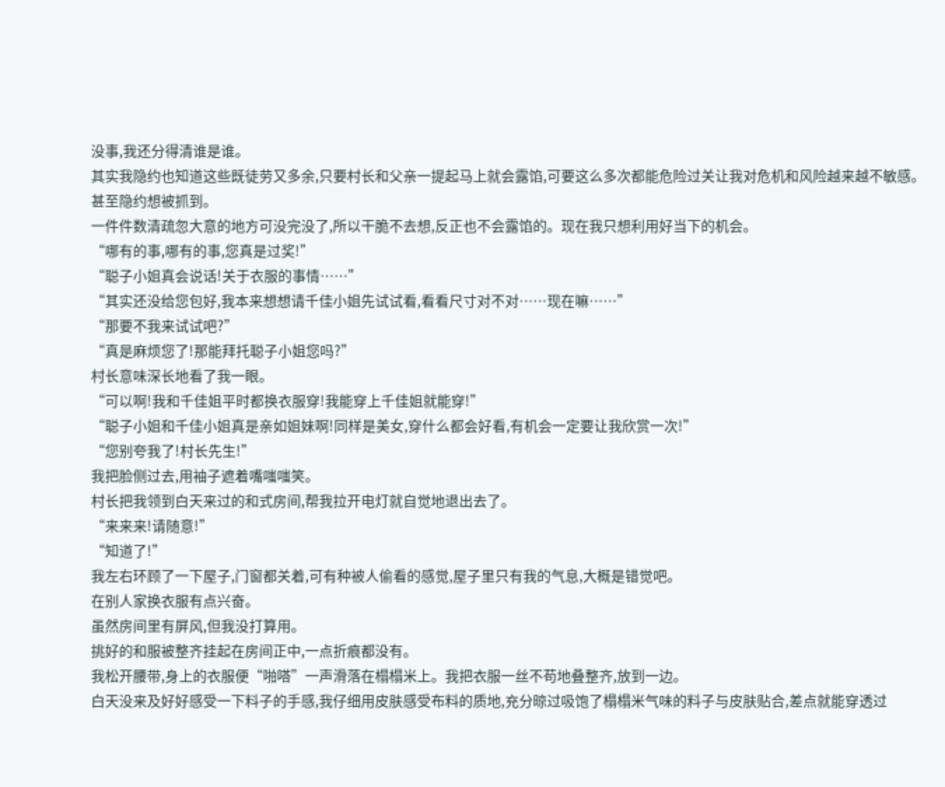没事,我还分得清谁是谁。
其实我隐约也知道这些既徒劳又多余,只要村长和父亲一提起马上就会露馅,可要这么多次都能危险过关让我对危机和风险越来越不敏感。
甚至隐约想被抓到。
一件件数清疏忽大意的地方可没完没了,所以干脆不去想,反正也不会露馅的。现在我只想利用好当下的机会。
“哪有的事,哪有的事,您真是过奖!”
“聪子小姐真会说话!关于衣服的事情……”
“其实还没给您包好,我本来想想请千佳小姐先试试看,看看尺寸对不对……现在嘛……”
“那要不我来试试吧?”
“真是麻烦您了!那能拜托聪子小姐您吗?”
村长意味深长地看了我一眼。
“可以啊!我和千佳姐平时都换衣服穿!我能穿上千佳姐就能穿!”
“聪子小姐和千佳小姐真是亲如姐妹啊!同样是美女,穿什么都会好看,有机会一定要让我欣赏一次!”
“您别夸我了!村长先生!”
我把脸侧过去,用袖子遮着嘴嗤嗤笑。
村长把我领到白天来过的和式房间,帮我拉开电灯就自觉地退出去了。
“来来来!请随意!”
“知道了!”
我左右环顾了一下屋子,门窗都关着,可有种被人偷看的感觉,屋子里只有我的气息,大概是错觉吧。
在别人家换衣服有点兴奋。
虽然房间里有屏风,但我没打算用。
挑好的和服被整齐挂起在房间正中,一点折痕都没有。
我松开腰带,身上的衣服便“啪嗒”一声滑落在榻榻米上。我把衣服一丝不苟地叠整齐,放到一边。
白天没来及好好感受一下料子的手感,我仔细用皮肤感受布料的质地,充分晾过吸饱了榻榻米气味的料子与皮肤贴合,差点就能穿透过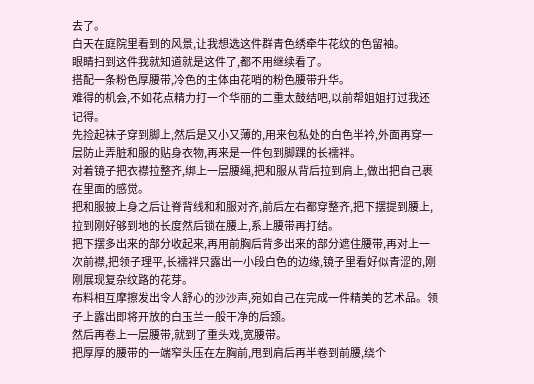去了。
白天在庭院里看到的风景,让我想选这件群青色绣牵牛花纹的色留袖。
眼睛扫到这件我就知道就是这件了,都不用继续看了。
搭配一条粉色厚腰带,冷色的主体由花哨的粉色腰带升华。
难得的机会,不如花点精力打一个华丽的二重太鼓结吧,以前帮姐姐打过我还记得。
先捡起袜子穿到脚上,然后是又小又薄的,用来包私处的白色半衿,外面再穿一层防止弄脏和服的贴身衣物,再来是一件包到脚踝的长襦袢。
对着镜子把衣襟拉整齐,绑上一层腰绳,把和服从背后拉到肩上,做出把自己裹在里面的感觉。
把和服披上身之后让脊背线和和服对齐,前后左右都穿整齐,把下摆提到腰上,拉到刚好够到地的长度然后锁在腰上,系上腰带再打结。
把下摆多出来的部分收起来,再用前胸后背多出来的部分遮住腰带,再对上一次前襟,把领子理平,长襦袢只露出一小段白色的边缘,镜子里看好似青涩的,刚刚展现复杂纹路的花芽。
布料相互摩擦发出令人舒心的沙沙声,宛如自己在完成一件精美的艺术品。领子上露出即将开放的白玉兰一般干净的后颈。
然后再卷上一层腰带,就到了重头戏,宽腰带。
把厚厚的腰带的一端窄头压在左胸前,甩到肩后再半卷到前腰,绕个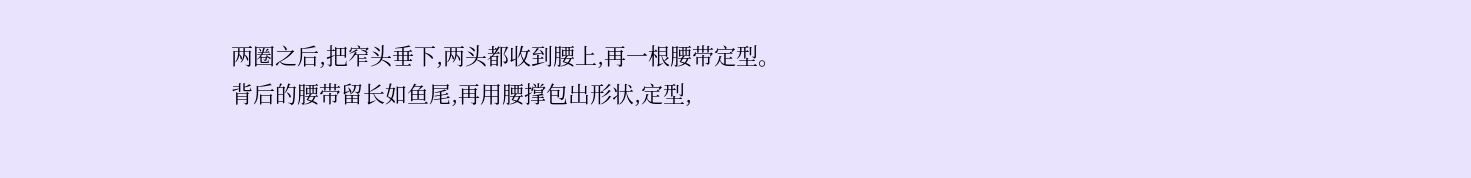两圈之后,把窄头垂下,两头都收到腰上,再一根腰带定型。
背后的腰带留长如鱼尾,再用腰撑包出形状,定型,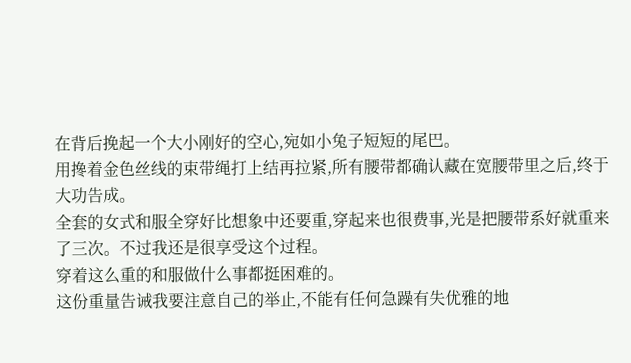在背后挽起一个大小刚好的空心,宛如小兔子短短的尾巴。
用搀着金色丝线的束带绳打上结再拉紧,所有腰带都确认藏在宽腰带里之后,终于大功告成。
全套的女式和服全穿好比想象中还要重,穿起来也很费事,光是把腰带系好就重来了三次。不过我还是很享受这个过程。
穿着这么重的和服做什么事都挺困难的。
这份重量告诫我要注意自己的举止,不能有任何急躁有失优雅的地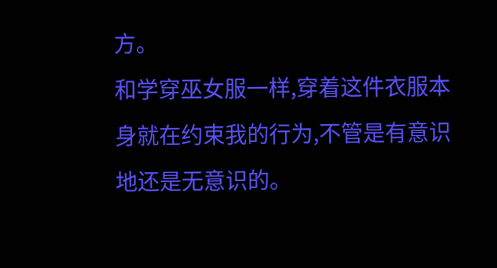方。
和学穿巫女服一样,穿着这件衣服本身就在约束我的行为,不管是有意识地还是无意识的。